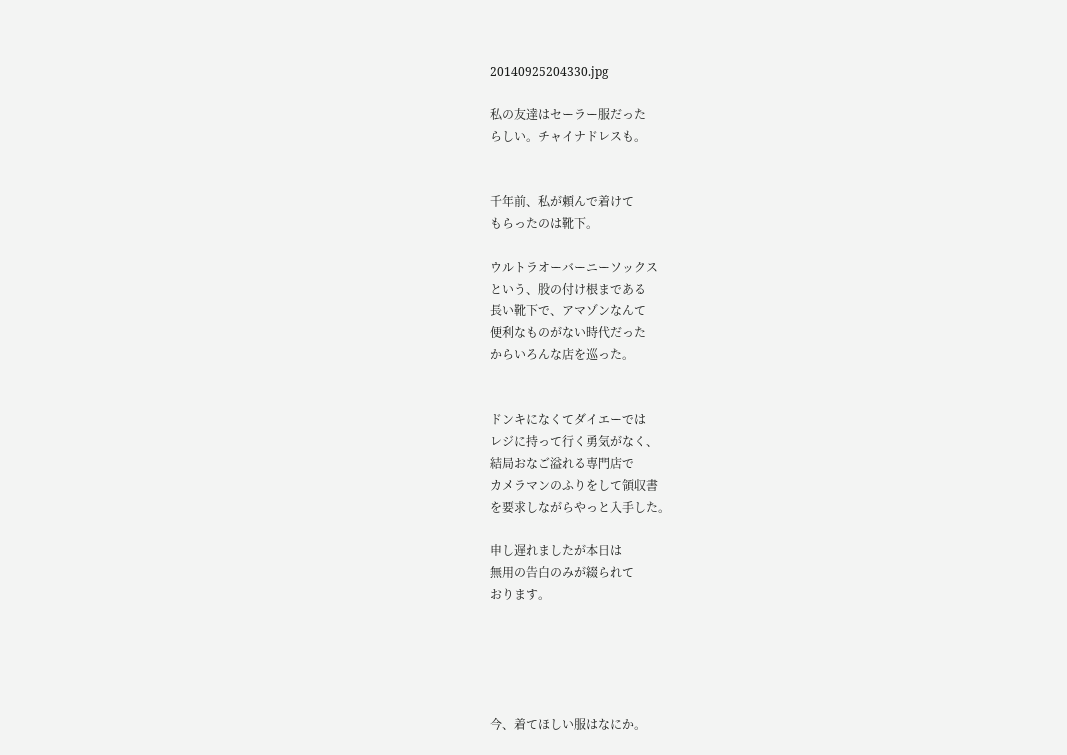20140925204330.jpg

私の友達はセーラー服だった
らしい。チャイナドレスも。


千年前、私が頼んで着けて
もらったのは靴下。

ウルトラオーバーニーソックス
という、股の付け根まである
長い靴下で、アマゾンなんて
便利なものがない時代だった
からいろんな店を巡った。


ドンキになくてダイエーでは
レジに持って行く勇気がなく、
結局おなご溢れる専門店で
カメラマンのふりをして領収書
を要求しながらやっと入手した。

申し遅れましたが本日は
無用の告白のみが綴られて
おります。





今、着てほしい服はなにか。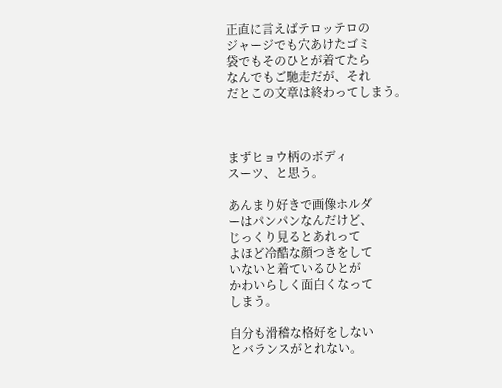正直に言えばテロッテロの
ジャージでも穴あけたゴミ
袋でもそのひとが着てたら
なんでもご馳走だが、それ
だとこの文章は終わってしまう。



まずヒョウ柄のボディ
スーツ、と思う。

あんまり好きで画像ホルダ
ーはパンパンなんだけど、
じっくり見るとあれって
よほど冷酷な顔つきをして
いないと着ているひとが
かわいらしく面白くなって
しまう。

自分も滑稽な格好をしない
とバランスがとれない。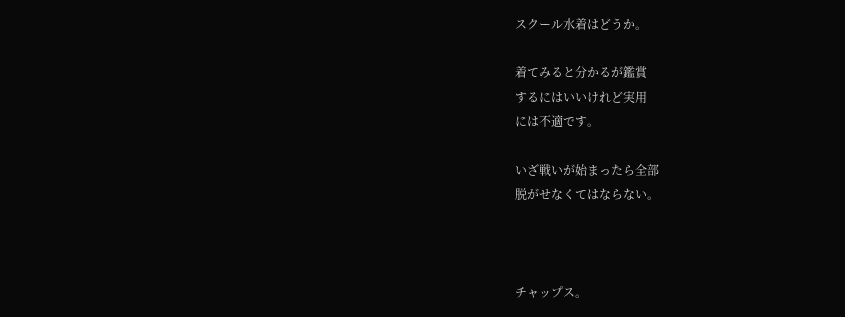スクール水着はどうか。

着てみると分かるが鑑賞
するにはいいけれど実用
には不適です。

いざ戦いが始まったら全部
脱がせなくてはならない。



チャップス。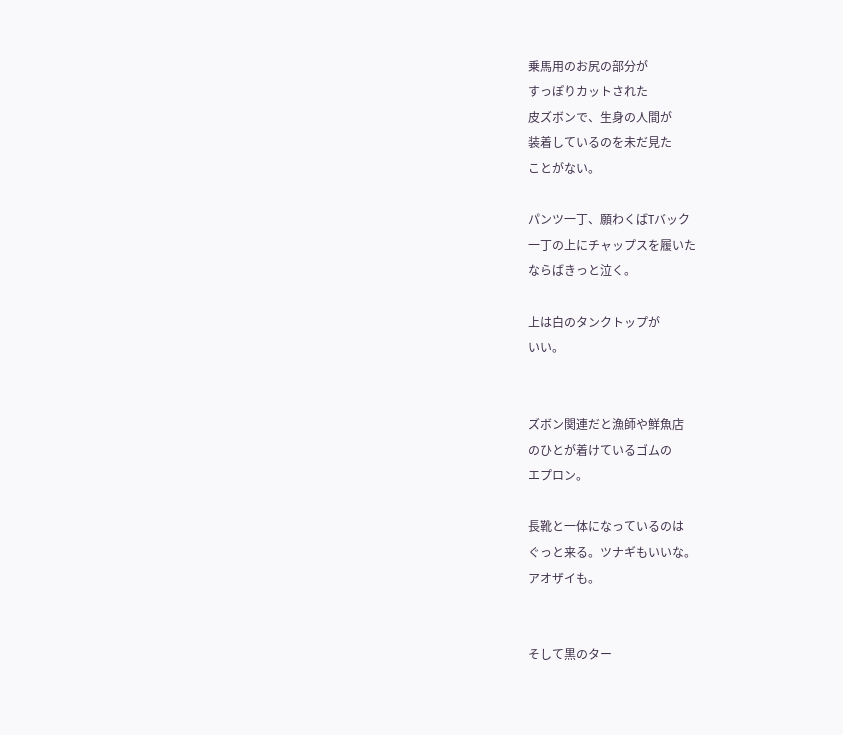乗馬用のお尻の部分が
すっぽりカットされた
皮ズボンで、生身の人間が
装着しているのを未だ見た
ことがない。

パンツ一丁、願わくばTバック
一丁の上にチャップスを履いた
ならばきっと泣く。

上は白のタンクトップが
いい。


ズボン関連だと漁師や鮮魚店
のひとが着けているゴムの
エプロン。

長靴と一体になっているのは
ぐっと来る。ツナギもいいな。
アオザイも。


そして黒のター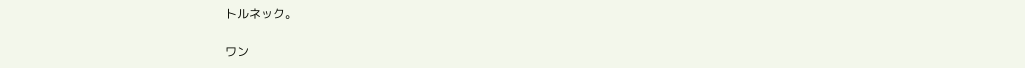トルネック。

ワン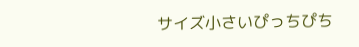サイズ小さいぴっちぴち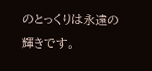のとっくりは永遠の輝きです。